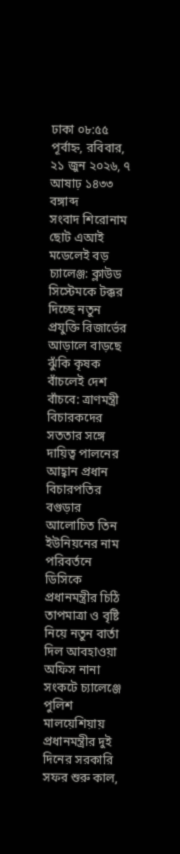ঢাকা ০৮:৫৫ পূর্বাহ্ন, রবিবার, ২১ জুন ২০২৬, ৭ আষাঢ় ১৪৩৩ বঙ্গাব্দ
সংবাদ শিরোনাম
ছোট এআই মডেলেই বড় চ্যালেঞ্জ: ক্লাউড সিস্টেমকে টক্কর দিচ্ছে নতুন প্রযুক্তি রিজার্ভের আড়ালে বাড়ছে ঝুঁকি কৃষক বাঁচলেই দেশ বাঁচবে: ত্রাণমন্ত্রী বিচারকদের সততার সঙ্গে দায়িত্ব পালনের আহ্বান প্রধান বিচারপতির বগুড়ার আলোচিত তিন ইউনিয়নের নাম পরিবর্তনে ডিসিকে প্রধানমন্ত্রীর চিঠি তাপমাত্রা ও বৃষ্টি নিয়ে নতুন বার্তা দিল আবহাওয়া অফিস নানা সংকটে চ্যালেঞ্জে পুলিশ মালয়েশিয়ায় প্রধানমন্ত্রীর দুই দিনের সরকারি সফর শুরু কাল,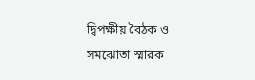দ্বিপক্ষীয় বৈঠক ও সমঝোতা স্মারক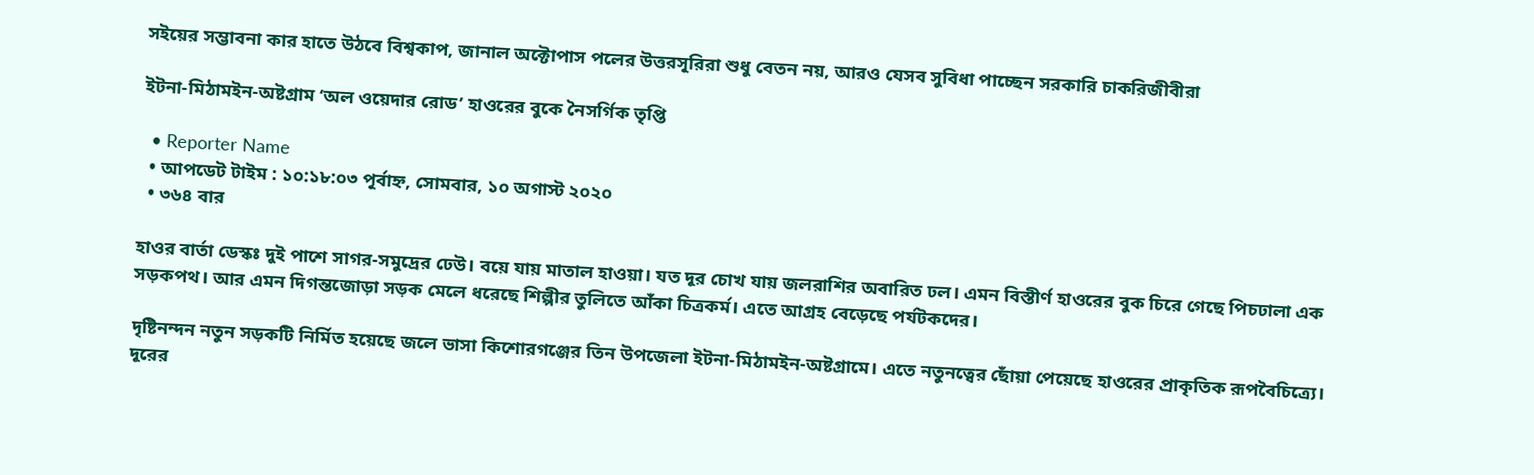সইয়ের সম্ভাবনা কার হাতে উঠবে বিশ্বকাপ, জানাল অক্টোপাস পলের উত্তরসূরিরা শুধু বেতন নয়, আরও যেসব সুবিধা পাচ্ছেন সরকারি চাকরিজীবীরা

ইটনা-মিঠামইন-অষ্টগ্রাম ‘অল ওয়েদার রোড’ হাওরের বুকে নৈসর্গিক তৃপ্তি

  • Reporter Name
  • আপডেট টাইম : ১০:১৮:০৩ পূর্বাহ্ন, সোমবার, ১০ অগাস্ট ২০২০
  • ৩৬৪ বার

হাওর বার্তা ডেস্কঃ দুই পাশে সাগর-সমুদ্রের ঢেউ। বয়ে যায় মাতাল হাওয়া। যত দূর চোখ যায় জলরাশির অবারিত ঢল। এমন বিস্তীর্ণ হাওরের বুক চিরে গেছে পিচঢালা এক সড়কপথ। আর এমন দিগন্তজোড়া সড়ক মেলে ধরেছে শিল্পীর তুলিতে আঁকা চিত্রকর্ম। এতে আগ্রহ বেড়েছে পর্যটকদের।

দৃষ্টিনন্দন নতুন সড়কটি নির্মিত হয়েছে জলে ভাসা কিশোরগঞ্জের তিন উপজেলা ইটনা-মিঠামইন-অষ্টগ্রামে। এতে নতুনত্বের ছোঁয়া পেয়েছে হাওরের প্রাকৃতিক রূপবৈচিত্র্যে। দূরের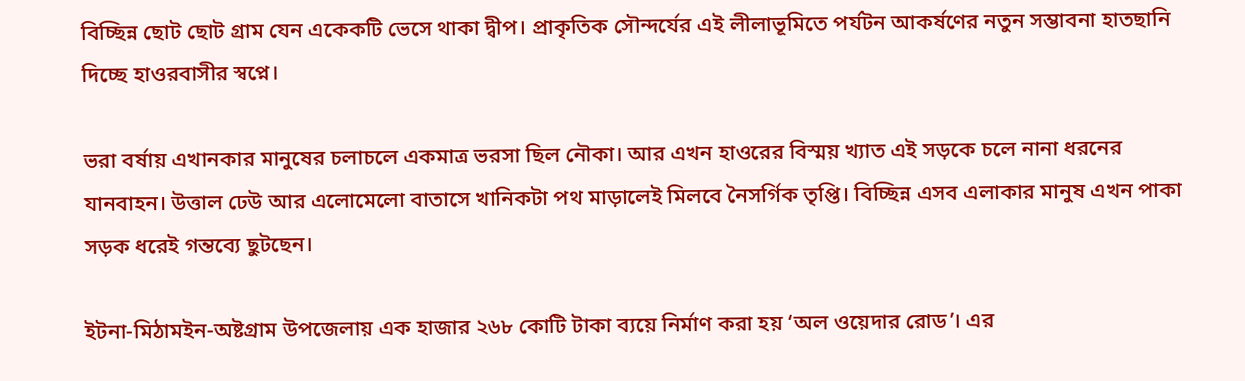বিচ্ছিন্ন ছোট ছোট গ্রাম যেন একেকটি ভেসে থাকা দ্বীপ। প্রাকৃতিক সৌন্দর্যের এই লীলাভূমিতে পর্যটন আকর্ষণের নতুন সম্ভাবনা হাতছানি দিচ্ছে হাওরবাসীর স্বপ্নে।

ভরা বর্ষায় এখানকার মানুষের চলাচলে একমাত্র ভরসা ছিল নৌকা। আর এখন হাওরের বিস্ময় খ্যাত এই সড়কে চলে নানা ধরনের যানবাহন। উত্তাল ঢেউ আর এলোমেলো বাতাসে খানিকটা পথ মাড়ালেই মিলবে নৈসর্গিক তৃপ্তি। বিচ্ছিন্ন এসব এলাকার মানুষ এখন পাকা সড়ক ধরেই গন্তব্যে ছুটছেন।

ইটনা-মিঠামইন-অষ্টগ্রাম উপজেলায় এক হাজার ২৬৮ কোটি টাকা ব‌্যয়ে নির্মাণ করা হয় ‘অল ওয়েদার রোড’। এর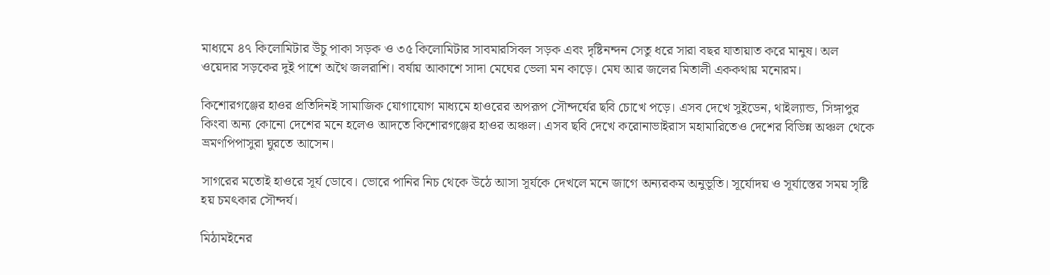মা‌ধ‌্যমে ৪৭ কিলোমিটার উঁচু পাকা সড়ক ও ৩৫ কিলোমিটার সাবমারসিবল সড়ক এবং দৃষ্টিনন্দন সেতু ধরে সারা বছর যাতায়াত করে মানুষ। অল ওয়েদার সড়কের দুই পাশে অথৈ জলরাশি। বর্ষায় আকাশে সাদা মেঘের ভেলা মন কাড়ে। মেঘ আর জলের মিতালী এককথায় মনোরম।

কিশোরগঞ্জের হাওর প্রতিদিনই সামাজিক যোগাযোগ মাধ্যমে হাওরের অপরূপ সৌন্দর্যের ছবি চোখে পড়ে। এসব দেখে সুইডেন, থাইল্যান্ড, সিঙ্গাপুর কিংবা অন্য কোনো দেশের মনে হলেও আদতে কিশোরগঞ্জের হাওর অঞ্চল। এসব ছবি দেখে করোনাভাইরাস মহামারিতেও দেশের বিভিন্ন অঞ্চল থেকে ভ্রমণপিপাসুরা ঘুরতে আসেন।

সাগরের মতোই হাওরে সূর্য ডোবে। ভোরে পানির নিচ থেকে উঠে আসা সূর্যকে দেখলে মনে জাগে অন্যরকম অনুভূতি। সূর্যোদয় ও সূর্যাস্তের সময় সৃষ্টি হয় চমৎকার সৌন্দর্য।

মিঠামইনের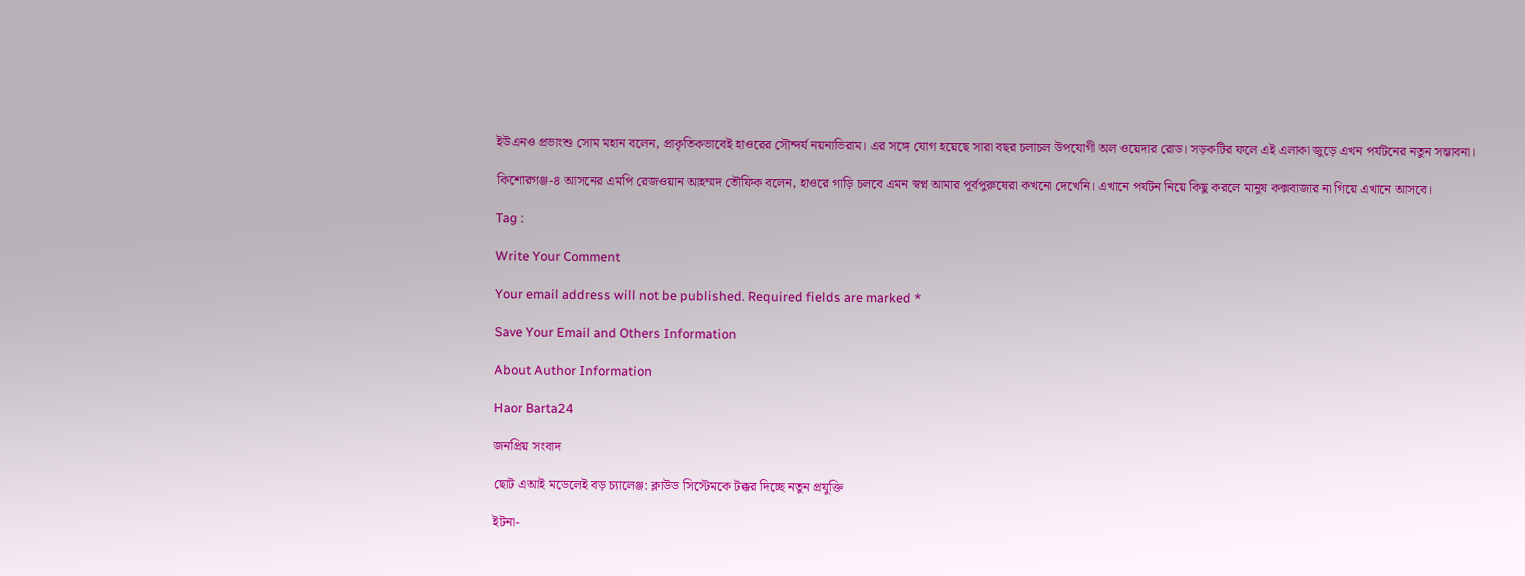ইউএনও প্রভাংশু সোম মহান বলেন, প্রাকৃতিকভাবেই হাওরের সৌন্দর্য‌ নয়নাভিরাম। এর সঙ্গে যোগ হয়েছে সারা বছর চলাচল উপযোগী অল ওয়েদার রোড। সড়কটির ফলে এই এলাকা জুড়ে এখন পর্যটনের নতুন সম্ভাবনা।

কিশোরগঞ্জ-৪ আসনের এমপি রেজওয়ান আহম্মদ তৌফিক বলেন, হাওরে গাড়ি চলবে এমন স্বপ্ন আমার পূর্বপুরুষেরা কখনো দেখেনি। এখানে পর্যটন নিয়ে কিছু করলে মানুষ কক্সবাজার না গিয়ে এখানে আসবে।

Tag :

Write Your Comment

Your email address will not be published. Required fields are marked *

Save Your Email and Others Information

About Author Information

Haor Barta24

জনপ্রিয় সংবাদ

ছোট এআই মডেলেই বড় চ্যালেঞ্জ: ক্লাউড সিস্টেমকে টক্কর দিচ্ছে নতুন প্রযুক্তি

ইটনা-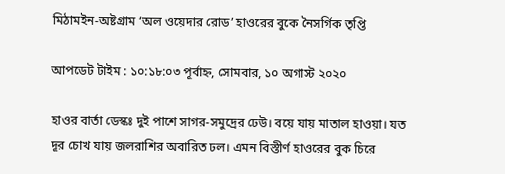মিঠামইন-অষ্টগ্রাম ‘অল ওয়েদার রোড’ হাওরের বুকে নৈসর্গিক তৃপ্তি

আপডেট টাইম : ১০:১৮:০৩ পূর্বাহ্ন, সোমবার, ১০ অগাস্ট ২০২০

হাওর বার্তা ডেস্কঃ দুই পাশে সাগর-সমুদ্রের ঢেউ। বয়ে যায় মাতাল হাওয়া। যত দূর চোখ যায় জলরাশির অবারিত ঢল। এমন বিস্তীর্ণ হাওরের বুক চিরে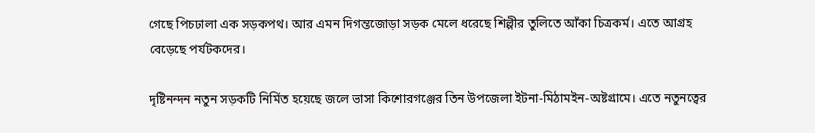গেছে পিচঢালা এক সড়কপথ। আর এমন দিগন্তজোড়া সড়ক মেলে ধরেছে শিল্পীর তুলিতে আঁকা চিত্রকর্ম। এতে আগ্রহ বেড়েছে পর্যটকদের।

দৃষ্টিনন্দন নতুন সড়কটি নির্মিত হয়েছে জলে ভাসা কিশোরগঞ্জের তিন উপজেলা ইটনা-মিঠামইন-অষ্টগ্রামে। এতে নতুনত্বের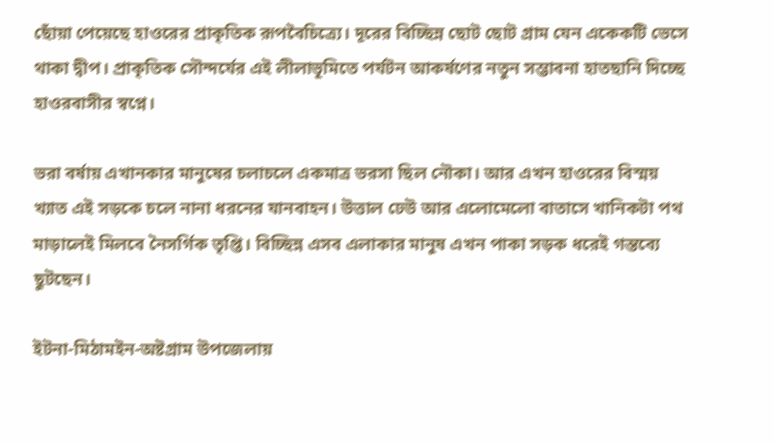ছোঁয়া পেয়েছে হাওরের প্রাকৃতিক রূপবৈচিত্র্যে। দূরের বিচ্ছিন্ন ছোট ছোট গ্রাম যেন একেকটি ভেসে থাকা দ্বীপ। প্রাকৃতিক সৌন্দর্যের এই লীলাভূমিতে পর্যটন আকর্ষণের নতুন সম্ভাবনা হাতছানি দিচ্ছে হাওরবাসীর স্বপ্নে।

ভরা বর্ষায় এখানকার মানুষের চলাচলে একমাত্র ভরসা ছিল নৌকা। আর এখন হাওরের বিস্ময় খ্যাত এই সড়কে চলে নানা ধরনের যানবাহন। উত্তাল ঢেউ আর এলোমেলো বাতাসে খানিকটা পথ মাড়ালেই মিলবে নৈসর্গিক তৃপ্তি। বিচ্ছিন্ন এসব এলাকার মানুষ এখন পাকা সড়ক ধরেই গন্তব্যে ছুটছেন।

ইটনা-মিঠামইন-অষ্টগ্রাম উপজেলায়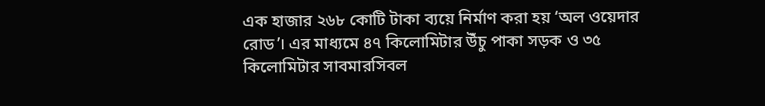এক হাজার ২৬৮ কোটি টাকা ব‌্যয়ে নির্মাণ করা হয় ‘অল ওয়েদার রোড’। এর মা‌ধ‌্যমে ৪৭ কিলোমিটার উঁচু পাকা সড়ক ও ৩৫ কিলোমিটার সাবমারসিবল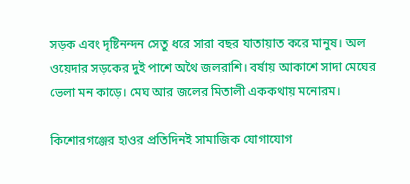সড়ক এবং দৃষ্টিনন্দন সেতু ধরে সারা বছর যাতায়াত করে মানুষ। অল ওয়েদার সড়কের দুই পাশে অথৈ জলরাশি। বর্ষায় আকাশে সাদা মেঘের ভেলা মন কাড়ে। মেঘ আর জলের মিতালী এককথায় মনোরম।

কিশোরগঞ্জের হাওর প্রতিদিনই সামাজিক যোগাযোগ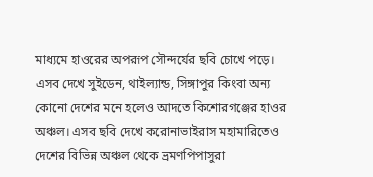মাধ্যমে হাওরের অপরূপ সৌন্দর্যের ছবি চোখে পড়ে। এসব দেখে সুইডেন, থাইল্যান্ড, সিঙ্গাপুর কিংবা অন্য কোনো দেশের মনে হলেও আদতে কিশোরগঞ্জের হাওর অঞ্চল। এসব ছবি দেখে করোনাভাইরাস মহামারিতেও দেশের বিভিন্ন অঞ্চল থেকে ভ্রমণপিপাসুরা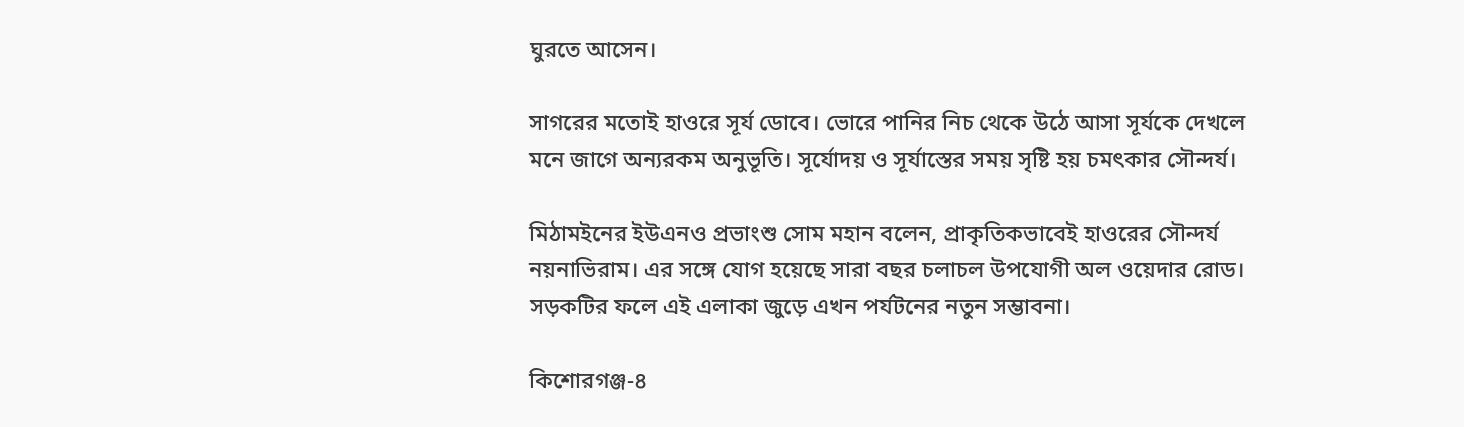ঘুরতে আসেন।

সাগরের মতোই হাওরে সূর্য ডোবে। ভোরে পানির নিচ থেকে উঠে আসা সূর্যকে দেখলে মনে জাগে অন্যরকম অনুভূতি। সূর্যোদয় ও সূর্যাস্তের সময় সৃষ্টি হয় চমৎকার সৌন্দর্য।

মিঠামইনের ইউএনও প্রভাংশু সোম মহান বলেন, প্রাকৃতিকভাবেই হাওরের সৌন্দর্য‌ নয়নাভিরাম। এর সঙ্গে যোগ হয়েছে সারা বছর চলাচল উপযোগী অল ওয়েদার রোড। সড়কটির ফলে এই এলাকা জুড়ে এখন পর্যটনের নতুন সম্ভাবনা।

কিশোরগঞ্জ-৪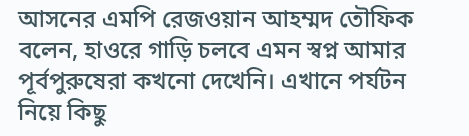আসনের এমপি রেজওয়ান আহম্মদ তৌফিক বলেন, হাওরে গাড়ি চলবে এমন স্বপ্ন আমার পূর্বপুরুষেরা কখনো দেখেনি। এখানে পর্যটন নিয়ে কিছু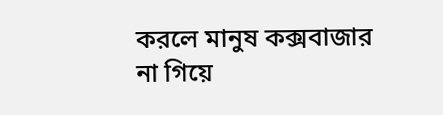করলে মানুষ কক্সবাজার না গিয়ে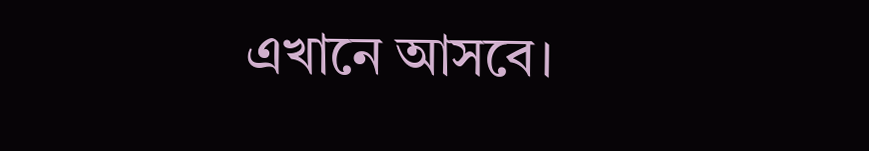এখানে আসবে।